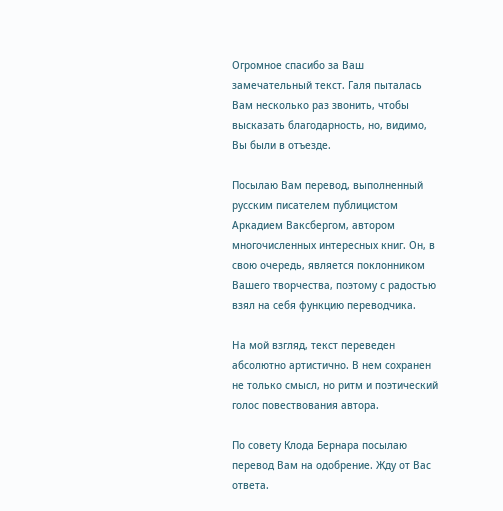Огромное спасибо за Ваш замечательный текст. Галя пыталась Вам несколько раз звонить, чтобы высказать благодарность, но, видимо, Вы были в отъезде.

Посылаю Вам перевод, выполненный русским писателем публицистом Аркадием Ваксбергом, автором многочисленных интересных книг. Он, в свою очередь, является поклонником Вашего творчества, поэтому с радостью взял на себя функцию переводчика.

На мой взгляд, текст переведен абсолютно артистично. В нем сохранен не только смысл, но ритм и поэтический голос повествования автора.

По совету Клода Бернара посылаю перевод Вам на одобрение. Жду от Вас ответа.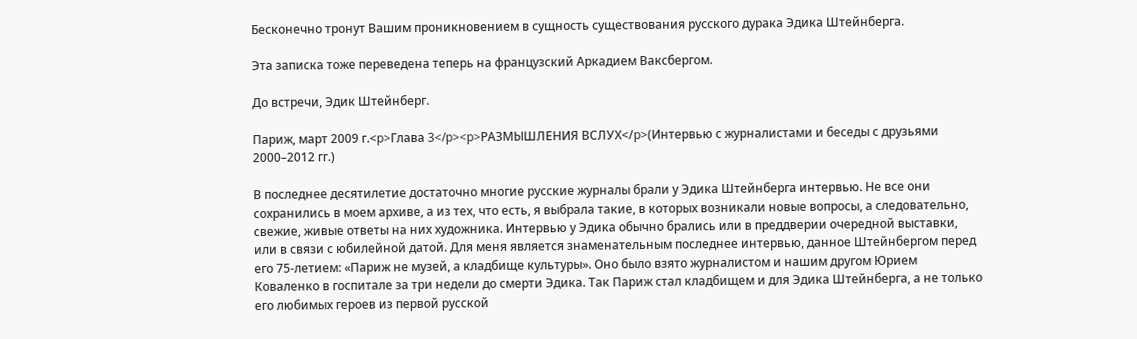Бесконечно тронут Вашим проникновением в сущность существования русского дурака Эдика Штейнберга.

Эта записка тоже переведена теперь на французский Аркадием Ваксбергом.

До встречи, Эдик Штейнберг.

Париж, март 2009 г.<p>Глава 3</p><p>РАЗМЫШЛЕНИЯ ВСЛУХ</p>(Интервью с журналистами и беседы с друзьями 2000–2012 гг.)

В последнее десятилетие достаточно многие русские журналы брали у Эдика Штейнберга интервью. Не все они сохранились в моем архиве, а из тех, что есть, я выбрала такие, в которых возникали новые вопросы, а следовательно, свежие, живые ответы на них художника. Интервью у Эдика обычно брались или в преддверии очередной выставки, или в связи с юбилейной датой. Для меня является знаменательным последнее интервью, данное Штейнбергом перед его 75-летием: «Париж не музей, а кладбище культуры». Оно было взято журналистом и нашим другом Юрием Коваленко в госпитале за три недели до смерти Эдика. Так Париж стал кладбищем и для Эдика Штейнберга, а не только его любимых героев из первой русской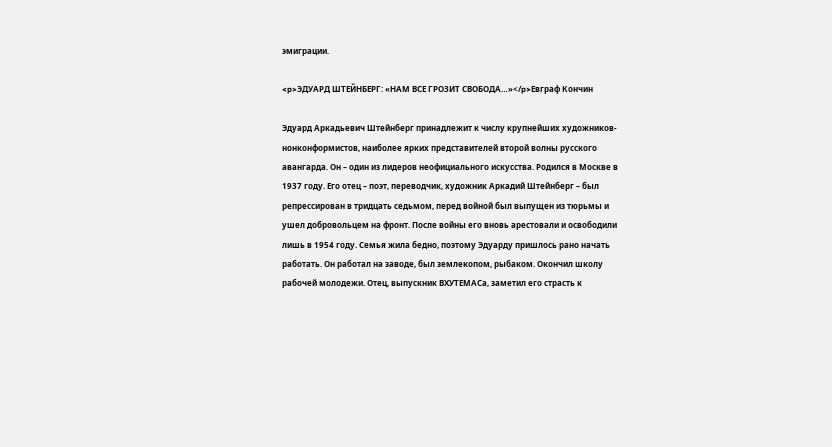эмиграции.

<p>ЭДУАРД ШТЕЙНБЕРГ: «НАМ ВСЕ ГРОЗИТ СВОБОДА…»</p>Евграф Кончин

Эдуард Аркадьевич Штейнберг принадлежит к числу крупнейших художников-нонконформистов, наиболее ярких представителей второй волны русского авангарда. Он – один из лидеров неофициального искусства. Родился в Москве в 1937 году. Его отец – поэт, переводчик, художник Аркадий Штейнберг – был репрессирован в тридцать седьмом, перед войной был выпущен из тюрьмы и ушел добровольцем на фронт. После войны его вновь арестовали и освободили лишь в 1954 году. Семья жила бедно, поэтому Эдуарду пришлось рано начать работать. Он работал на заводе, был землекопом, рыбаком. Окончил школу рабочей молодежи. Отец, выпускник ВХУТЕМАСа, заметил его страсть к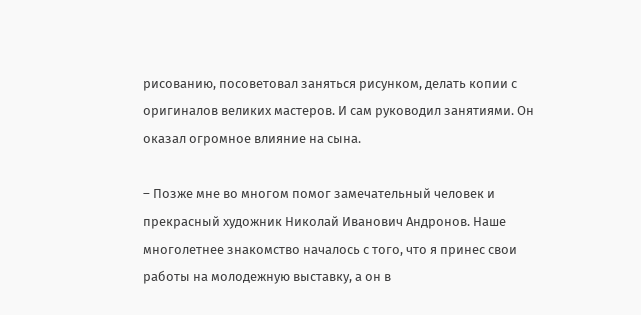рисованию, посоветовал заняться рисунком, делать копии с оригиналов великих мастеров. И сам руководил занятиями. Он оказал огромное влияние на сына.

– Позже мне во многом помог замечательный человек и прекрасный художник Николай Иванович Андронов. Наше многолетнее знакомство началось с того, что я принес свои работы на молодежную выставку, а он в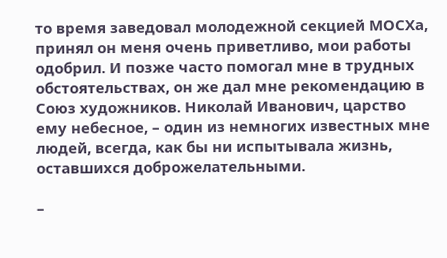то время заведовал молодежной секцией МОСХа, принял он меня очень приветливо, мои работы одобрил. И позже часто помогал мне в трудных обстоятельствах, он же дал мне рекомендацию в Союз художников. Николай Иванович, царство ему небесное, – один из немногих известных мне людей, всегда, как бы ни испытывала жизнь, оставшихся доброжелательными.

–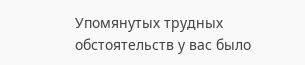Упомянутых трудных обстоятельств у вас было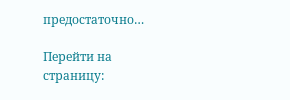предостаточно…

Перейти на страницу: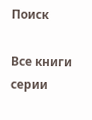Поиск

Все книги серии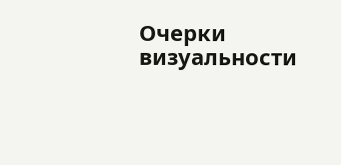Очерки визуальности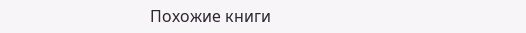Похожие книги